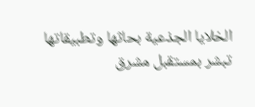الخلايا الجذعية بحاثها وتطبيقاتها تبشر بمستقبل مشرق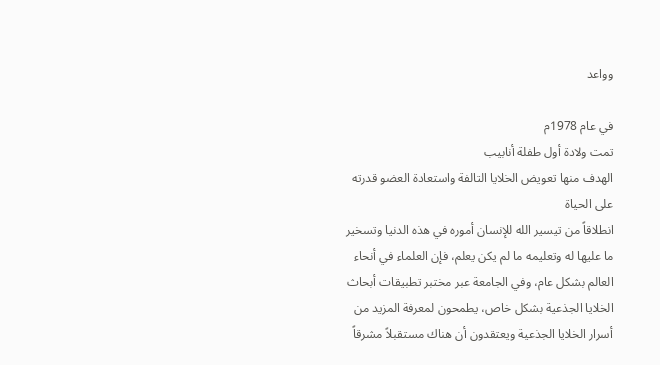وواعد

في عام 1978م
تمت ولادة أول طفلة أنابيب
الهدف منها تعويض الخلايا التالفة واستعادة العضو قدرته على الحياة
انطلاقاً من تيسير الله للإنسان أموره في هذه الدنيا وتسخير ما عليها له وتعليمه ما لم يكن يعلم، فإن العلماء في أنحاء العالم بشكل عام، وفي الجامعة عبر مختبر تطبيقات أبحاث الخلايا الجذعية بشكل خاص، يطمحون لمعرفة المزيد من أسرار الخلايا الجذعية ويعتقدون أن هناك مستقبلاً مشرقاً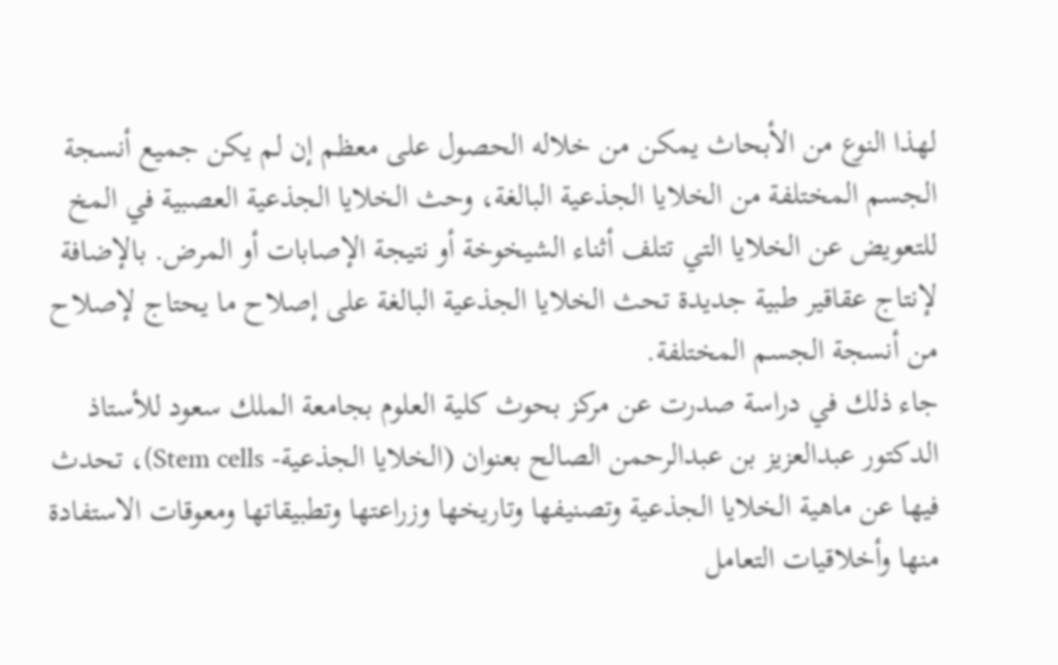لهذا النوع من الأبحاث يمكن من خلاله الحصول على معظم إن لم يكن جميع أنسجة الجسم المختلفة من الخلايا الجذعية البالغة، وحث الخلايا الجذعية العصبية في المخ للتعويض عن الخلايا التي تتلف أثناء الشيخوخة أو نتيجة الإصابات أو المرض. بالإضافة لإنتاج عقاقير طبية جديدة تحث الخلايا الجذعية البالغة على إصلاح ما يحتاج لإصلاح من أنسجة الجسم المختلفة.
جاء ذلك في دراسة صدرت عن مركز بحوث كلية العلوم بجامعة الملك سعود للأستاذ الدكتور عبدالعزيز بن عبدالرحمن الصالح بعنوان (الخلايا الجذعية- Stem cells)، تحدث فيها عن ماهية الخلايا الجذعية وتصنيفها وتاريخها وزراعتها وتطبيقاتها ومعوقات الاستفادة منها وأخلاقيات التعامل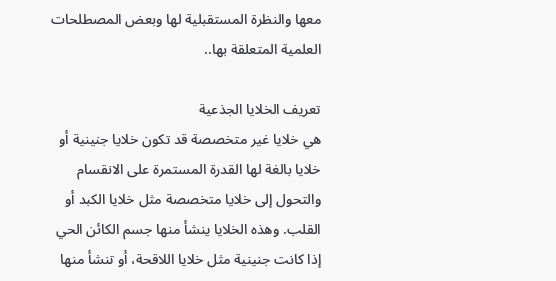معها والنظرة المستقبلية لها وبعض المصطلحات العلمية المتعلقة بها..

تعريف الخلايا الجذعية
هي خلايا غير متخصصة قد تكون خلايا جنينية أو خلايا بالغة لها القدرة المستمرة على الانقسام والتحول إلى خلايا متخصصة مثل خلايا الكبد أو القلب. وهذه الخلايا ينشأ منها جسم الكائن الحي إذا كانت جنينية مثل خلايا اللاقحة، أو تنشأ منها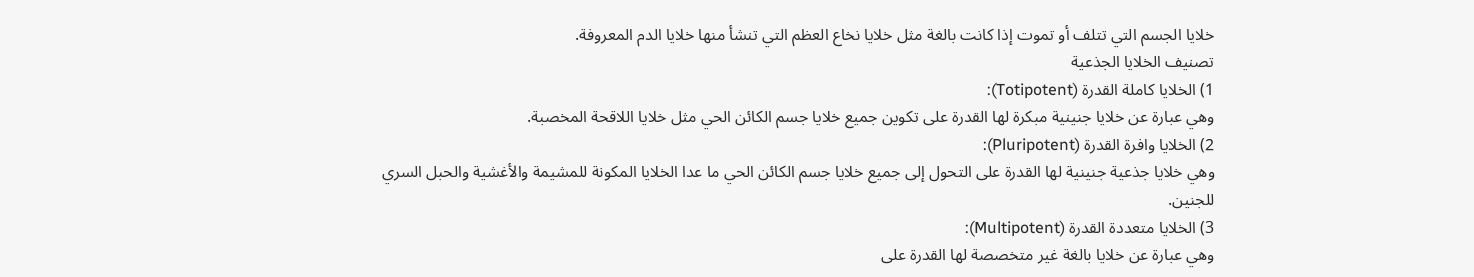خلايا الجسم التي تتلف أو تموت إذا كانت بالغة مثل خلايا نخاع العظم التي تنشأ منها خلايا الدم المعروفة.
تصنيف الخلايا الجذعية
1) الخلايا كاملة القدرة (Totipotent):
وهي عبارة عن خلايا جنينية مبكرة لها القدرة على تكوين جميع خلايا جسم الكائن الحي مثل خلايا اللاقحة المخصبة.
2) الخلايا وافرة القدرة (Pluripotent):
وهي خلايا جذعية جنينية لها القدرة على التحول إلى جميع خلايا جسم الكائن الحي ما عدا الخلايا المكونة للمشيمة والأغشية والحبل السري للجنين.
3) الخلايا متعددة القدرة (Multipotent):
وهي عبارة عن خلايا بالغة غير متخصصة لها القدرة على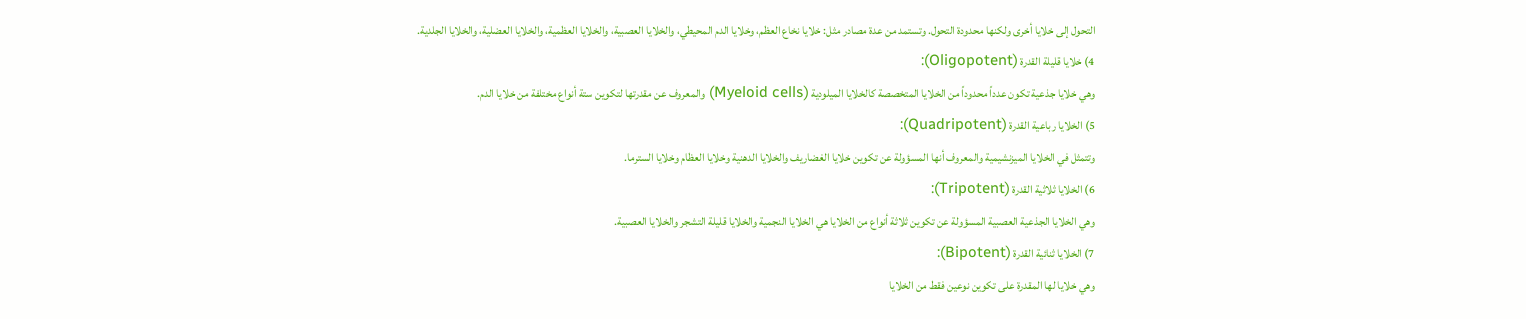التحول إلى خلايا أخرى ولكنها محدودة التحول. وتستمد من عدة مصادر مثل: خلايا نخاع العظم، وخلايا الدم المحيطي، والخلايا العصبية، والخلايا العظمية، والخلايا العضلية، والخلايا الجلدية.
4) خلايا قليلة القدرة (Oligopotent):
وهي خلايا جذعية تكون عدداً محدوداً من الخلايا المتخصصة كالخلايا الميلودية (Myeloid cells) والمعروف عن مقدرتها لتكوين ستة أنواع مختلفة من خلايا الدم.
5) الخلايا رباعية القدرة (Quadripotent):
وتتمثل في الخلايا الميزنشيمية والمعروف أنها المسؤولة عن تكوين خلايا الغضاريف والخلايا الدهنية وخلايا العظام وخلايا السترما.
6) الخلايا ثلاثية القدرة (Tripotent):
وهي الخلايا الجذعية العصبية المسؤولة عن تكوين ثلاثة أنواع من الخلايا هي الخلايا النجمية والخلايا قليلة التشجر والخلايا العصبية.
7) الخلايا ثنائية القدرة (Bipotent):
وهي خلايا لها المقدرة على تكوين نوعين فقط من الخلايا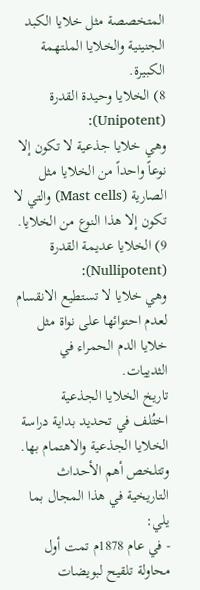المتخصصة مثل خلايا الكبد الجنينية والخلايا الملتهمة الكبيرة.
8) الخلايا وحيدة القدرة (Unipotent):
وهي خلايا جذعية لا تكون إلا نوعاً واحداً من الخلايا مثل الصارية (Mast cells) والتي لا تكون إلا هذا النوع من الخلايا.
9) الخلايا عديمة القدرة (Nullipotent):
وهي خلايا لا تستطيع الانقسام لعدم احتوائها على نواة مثل خلايا الدم الحمراء في الثدييات.
تاريخ الخلايا الجذعية
اختُلف في تحديد بداية دراسة الخلايا الجذعية والاهتمام بها. وتتلخص أهم الأحداث التاريخية في هذا المجال بما يلي:
- في عام 1878م تمت أول محاولة تلقيح لبويضات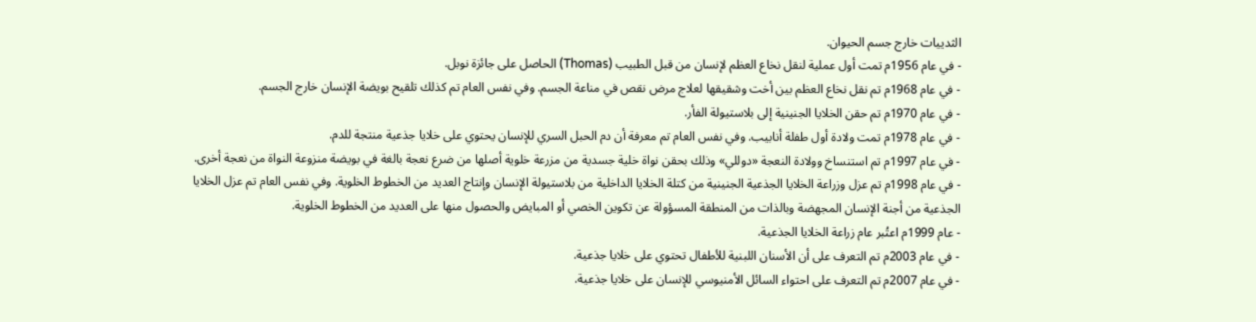الثدييات خارج جسم الحيوان.
- في عام 1956م تمت أول عملية لنقل نخاع العظم لإنسان من قبل الطبيب (Thomas) الحاصل على جائزة نوبل.
- في عام 1968م تم نقل نخاع العظم بين أخت وشقيقها لعلاج مرض نقص في مناعة الجسم. وفي نفس العام تم كذلك تلقيح بويضة الإنسان خارج الجسم.
- في عام 1970م تم حقن الخلايا الجنينية إلى بلاستيولة الفأر.
- في عام 1978م تمت ولادة أول طفلة أنابيب. وفي نفس العام تم معرفة أن دم الحبل السري للإنسان يحتوي على خلايا جذعية منتجة للدم.
- في عام 1997م تم استنساخ وولادة النعجة «دوللي» وذلك بحقن نواة خلية جسدية من مزرعة خلوية أصلها من ضرع نعجة بالغة في بويضة منزوعة النواة من نعجة أخرى.
- في عام 1998م تم عزل وزراعة الخلايا الجذعية الجنينية من كتلة الخلايا الداخلية من بلاستيولة الإنسان وإنتاج العديد من الخطوط الخلوية. وفي نفس العام تم عزل الخلايا الجذعية من أجنة الإنسان المجهضة وبالذات من المنطقة المسؤولة عن تكوين الخصي أو المبايض والحصول منها على العديد من الخطوط الخلوية.
- عام 1999م اعتُبر عام زراعة الخلايا الجذعية.
- في عام 2003م تم التعرف على أن الأسنان اللبنية للأطفال تحتوي على خلايا جذعية.
- في عام 2007م تم التعرف على احتواء السائل الأمنيوسي للإنسان على خلايا جذعية.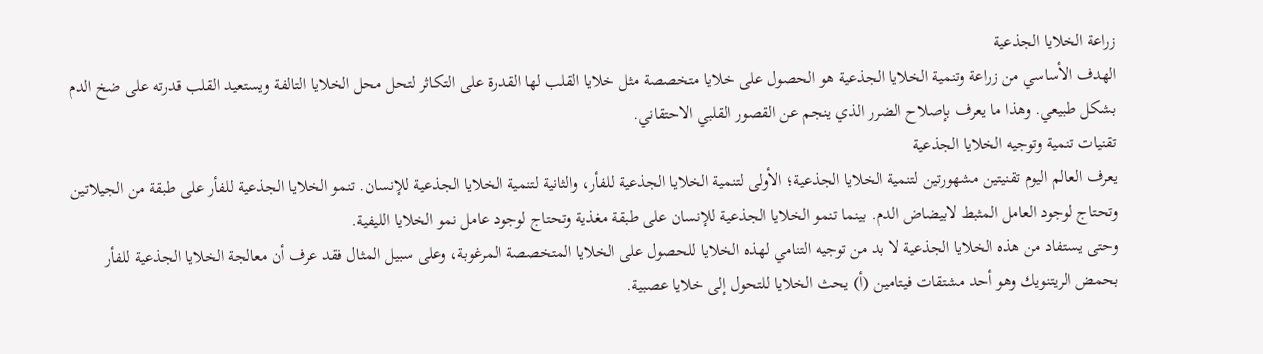زراعة الخلايا الجذعية
الهدف الأساسي من زراعة وتنمية الخلايا الجذعية هو الحصول على خلايا متخصصة مثل خلايا القلب لها القدرة على التكاثر لتحل محل الخلايا التالفة ويستعيد القلب قدرته على ضخ الدم بشكل طبيعي. وهذا ما يعرف بإصلاح الضرر الذي ينجم عن القصور القلبي الاحتقاني.
تقنيات تنمية وتوجيه الخلايا الجذعية
يعرف العالم اليوم تقنيتين مشهورتين لتنمية الخلايا الجذعية؛ الأولى لتنمية الخلايا الجذعية للفأر، والثانية لتنمية الخلايا الجذعية للإنسان. تنمو الخلايا الجذعية للفأر على طبقة من الجيلاتين وتحتاج لوجود العامل المثبط لابيضاض الدم. بينما تنمو الخلايا الجذعية للإنسان على طبقة مغذية وتحتاج لوجود عامل نمو الخلايا الليفية.
وحتى يستفاد من هذه الخلايا الجذعية لا بد من توجيه التنامي لهذه الخلايا للحصول على الخلايا المتخصصة المرغوبة، وعلى سبيل المثال فقد عرف أن معالجة الخلايا الجذعية للفأر بحمض الريتنويك وهو أحد مشتقات فيتامين (أ) يحث الخلايا للتحول إلى خلايا عصبية.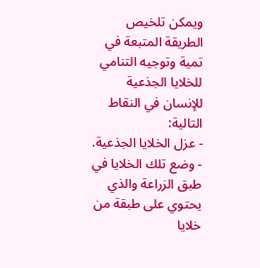ويمكن تلخيص الطريقة المتبعة في تمية وتوجيه التنامي للخلايا الجذعية للإنسان في النقاط التالية:
- عزل الخلايا الجذعية.
- وضع تلك الخلايا في طبق الزراعة والذي يحتوي على طبقة من خلايا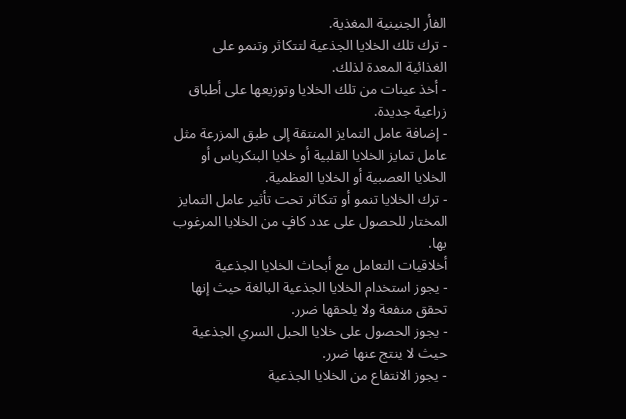الفأر الجنينية المغذية.
- ترك تلك الخلايا الجذعية لتتكاثر وتنمو على الغذائية المعدة لذلك.
- أخذ عينات من تلك الخلايا وتوزيعها على أطباق زراعية جديدة.
- إضافة عامل التمايز المنتقة إلى طبق المزرعة مثل عامل تمايز الخلايا القلبية أو خلايا البنكرياس أو الخلايا العصبية أو الخلايا العظمية.
- ترك الخلايا تنمو أو تتكاثر تحت تأثير عامل التمايز المختار للحصول على عدد كافٍ من الخلايا المرغوب بها.
أخلاقيات التعامل مع أبحاث الخلايا الجذعية
- يجوز استخدام الخلايا الجذعية البالغة حيث إنها تحقق منفعة ولا يلحقها ضرر.
- يجوز الحصول على خلايا الحبل السري الجذعية حيث لا ينتج عنها ضرر.
- يجوز الانتفاع من الخلايا الجذعية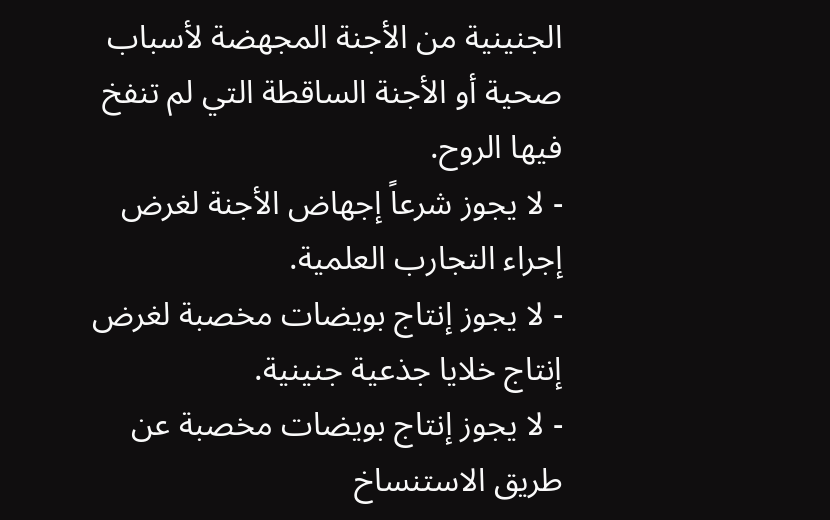الجنينية من الأجنة المجهضة لأسباب صحية أو الأجنة الساقطة التي لم تنفخ فيها الروح.
- لا يجوز شرعاً إجهاض الأجنة لغرض إجراء التجارب العلمية.
- لا يجوز إنتاج بويضات مخصبة لغرض إنتاج خلايا جذعية جنينية.
- لا يجوز إنتاج بويضات مخصبة عن طريق الاستنساخ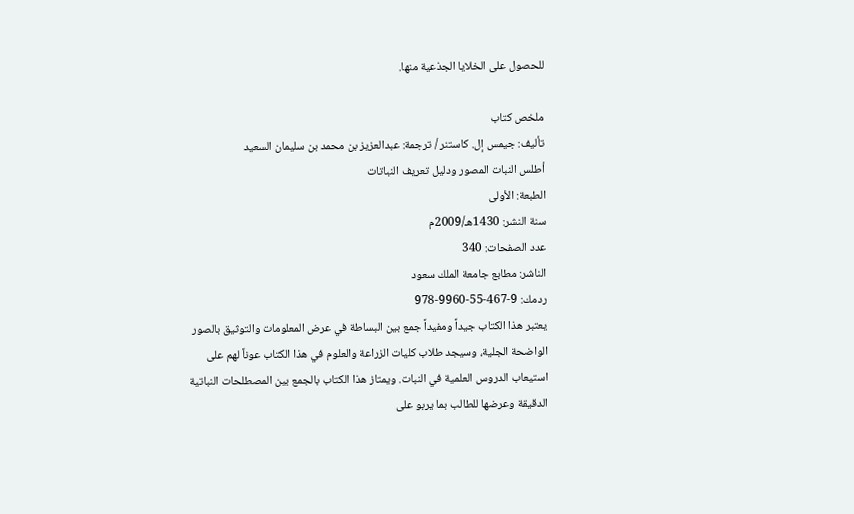للحصول على الخلايا الجذعية منها.

ملخص كتاب
تأليف: جيمس إل. كاستنر / ترجمة: عبدالعزيز بن محمد بن سليمان السعيد
أطلس النبات المصور ودليل تعريف النباتات
الطبعة: الأولى
سنة النشر: 1430هـ/2009م
عدد الصفحات: 340
الناشر: مطابع جامعة الملك سعود
ردمك: 9-467-55-9960-978
يعتبر هذا الكتاب جيداً ومفيداً جمع بين البساطة في عرض المعلومات والتوثيق بالصور الواضحة الجلية، وسيجد طلاب كليات الزراعة والعلوم في هذا الكتاب عوناً لهم على استيعاب الدروس العلمية في النبات. ويمتاز هذا الكتاب بالجمع بين المصطلحات النباتية الدقيقة وعرضها للطالب بما يربو على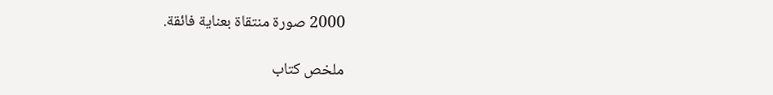2000 صورة منتقاة بعناية فائقة.

ملخص كتاب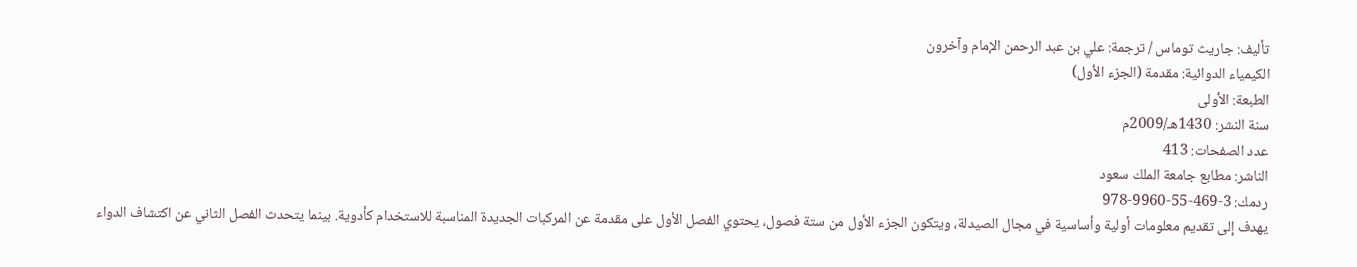تأليف: جاريث توماس / ترجمة: علي بن عبد الرحمن الإمام وآخرون
الكيمياء الدوائية: مقدمة (الجزء الأول)
الطبعة: الأولى
سنة النشر: 1430هـ/2009م
عدد الصفحات: 413
الناشر: مطابع جامعة الملك سعود
ردمك: 3-469-55-9960-978
يهدف إلى تقديم معلومات أولية وأساسية في مجال الصيدلة، ويتكون الجزء الأول من ستة فصول، يحتوي الفصل الأول على مقدمة عن المركبات الجديدة المناسبة للاستخدام كأدوية. بينما يتحدث الفصل الثاني عن اكتشاف الدواء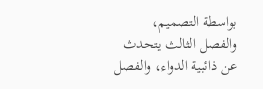بواسطة التصميم، والفصل الثالث يتحدث عن ذائبية الدواء، والفصل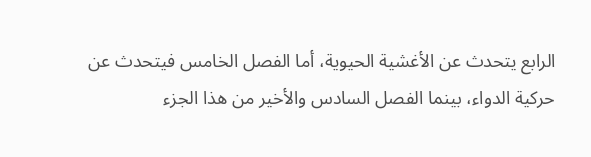الرابع يتحدث عن الأغشية الحيوية، أما الفصل الخامس فيتحدث عن حركية الدواء، بينما الفصل السادس والأخير من هذا الجزء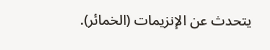يتحدث عن الإنزيمات (الخمائر).